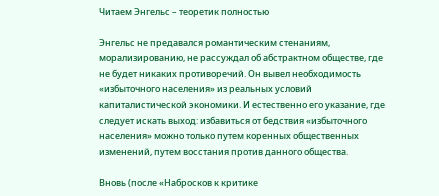Читаем Энгельс – теоретик полностью

Энгельс не предавался романтическим стенаниям, морализированию, не рассуждал об абстрактном обществе, где не будет никаких противоречий. Он вывел необходимость «избыточного населения» из реальных условий капиталистической экономики. И естественно его указание, где следует искать выход: избавиться от бедствия «избыточного населения» можно только путем коренных общественных изменений, путем восстания против данного общества.

Вновь (после «Набросков к критике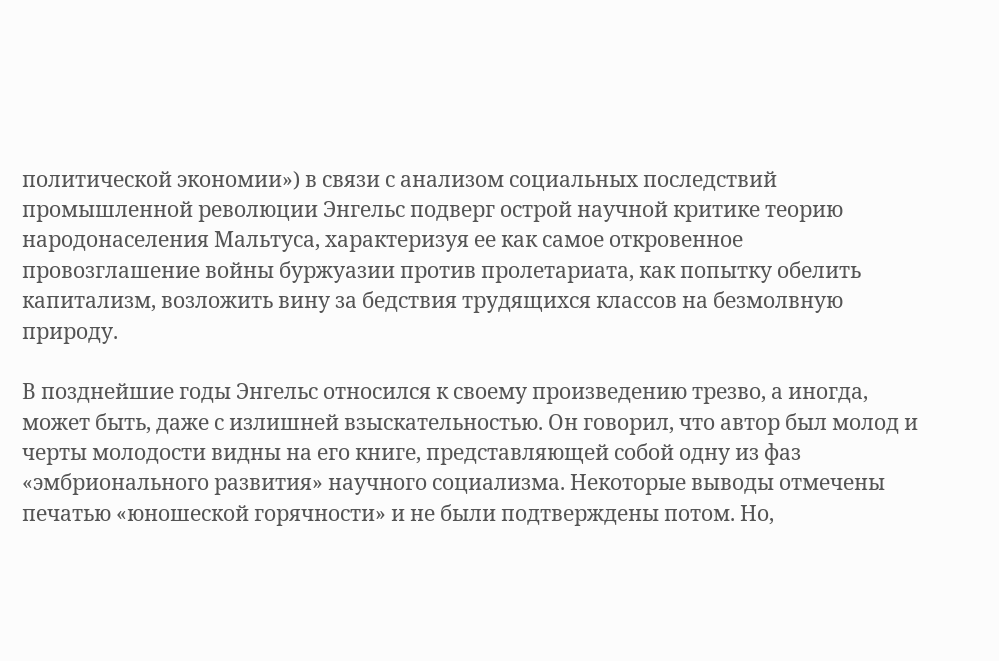политической экономии») в связи с анализом социальных последствий промышленной революции Энгельс подверг острой научной критике теорию народонаселения Мальтуса, характеризуя ее как самое откровенное провозглашение войны буржуазии против пролетариата, как попытку обелить капитализм, возложить вину за бедствия трудящихся классов на безмолвную природу.

В позднейшие годы Энгельс относился к своему произведению трезво, а иногда, может быть, даже с излишней взыскательностью. Он говорил, что автор был молод и черты молодости видны на его книге, представляющей собой одну из фаз «эмбрионального развития» научного социализма. Некоторые выводы отмечены печатью «юношеской горячности» и не были подтверждены потом. Но,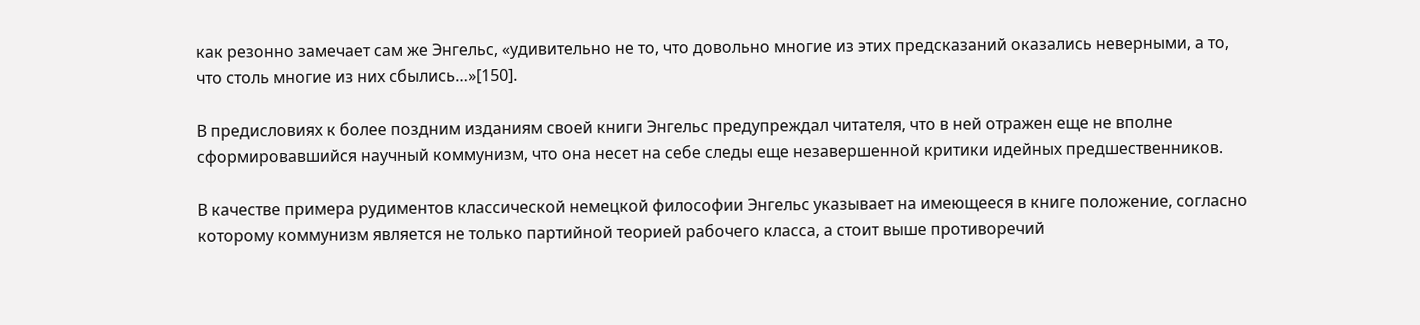как резонно замечает сам же Энгельс, «удивительно не то, что довольно многие из этих предсказаний оказались неверными, а то, что столь многие из них сбылись…»[150].

В предисловиях к более поздним изданиям своей книги Энгельс предупреждал читателя, что в ней отражен еще не вполне сформировавшийся научный коммунизм, что она несет на себе следы еще незавершенной критики идейных предшественников.

В качестве примера рудиментов классической немецкой философии Энгельс указывает на имеющееся в книге положение, согласно которому коммунизм является не только партийной теорией рабочего класса, а стоит выше противоречий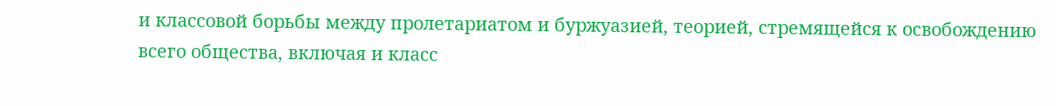и классовой борьбы между пролетариатом и буржуазией, теорией, стремящейся к освобождению всего общества, включая и класс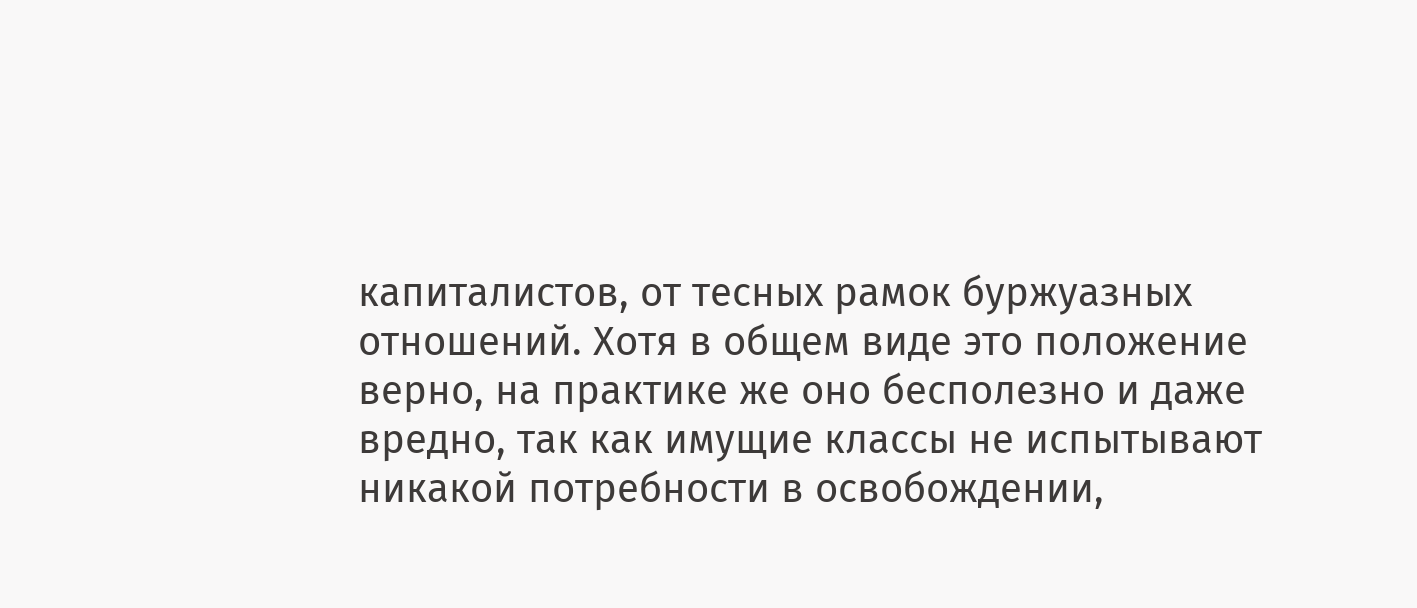капиталистов, от тесных рамок буржуазных отношений. Хотя в общем виде это положение верно, на практике же оно бесполезно и даже вредно, так как имущие классы не испытывают никакой потребности в освобождении,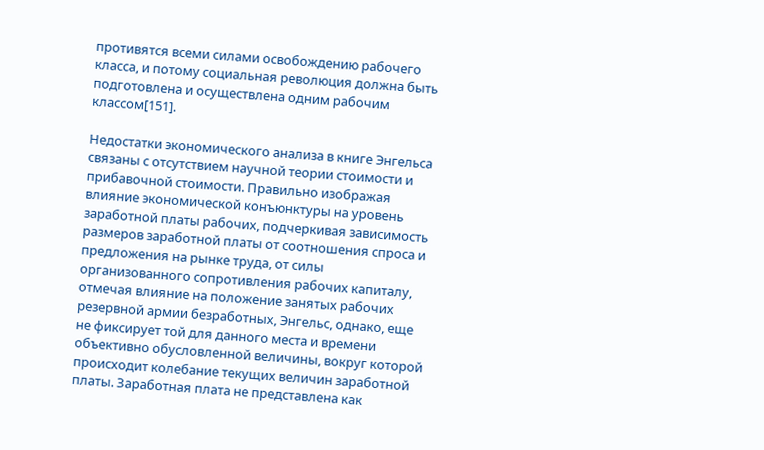противятся всеми силами освобождению рабочего класса, и потому социальная революция должна быть подготовлена и осуществлена одним рабочим классом[151].

Недостатки экономического анализа в книге Энгельса связаны с отсутствием научной теории стоимости и прибавочной стоимости. Правильно изображая влияние экономической конъюнктуры на уровень заработной платы рабочих, подчеркивая зависимость размеров заработной платы от соотношения спроса и предложения на рынке труда, от силы организованного сопротивления рабочих капиталу, отмечая влияние на положение занятых рабочих резервной армии безработных, Энгельс, однако, еще не фиксирует той для данного места и времени объективно обусловленной величины, вокруг которой происходит колебание текущих величин заработной платы. Заработная плата не представлена как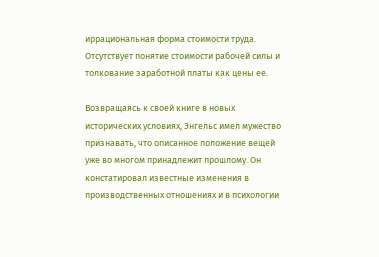иррациональная форма стоимости труда. Отсутствует понятие стоимости рабочей силы и толкование заработной платы как цены ее.

Возвращаясь к своей книге в новых исторических условиях, Энгельс имел мужество признавать, что описанное положение вещей уже во многом принадлежит прошлому. Он констатировал известные изменения в производственных отношениях и в психологии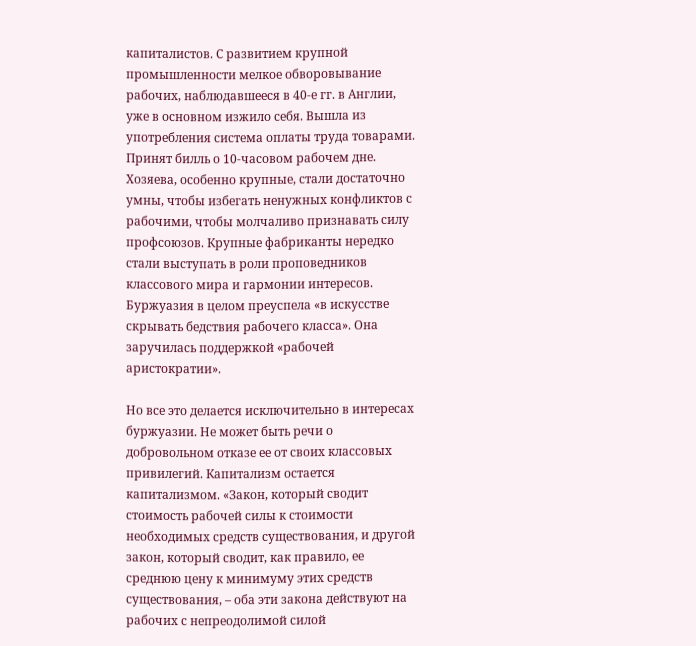капиталистов. С развитием крупной промышленности мелкое обворовывание рабочих, наблюдавшееся в 40-е гг. в Англии, уже в основном изжило себя. Вышла из употребления система оплаты труда товарами. Принят билль о 10-часовом рабочем дне. Хозяева, особенно крупные, стали достаточно умны, чтобы избегать ненужных конфликтов с рабочими, чтобы молчаливо признавать силу профсоюзов. Крупные фабриканты нередко стали выступать в роли проповедников классового мира и гармонии интересов. Буржуазия в целом преуспела «в искусстве скрывать бедствия рабочего класса». Она заручилась поддержкой «рабочей аристократии».

Но все это делается исключительно в интересах буржуазии. Не может быть речи о добровольном отказе ее от своих классовых привилегий. Капитализм остается капитализмом. «Закон, который сводит стоимость рабочей силы к стоимости необходимых средств существования, и другой закон, который сводит, как правило, ее среднюю цену к минимуму этих средств существования, – оба эти закона действуют на рабочих с непреодолимой силой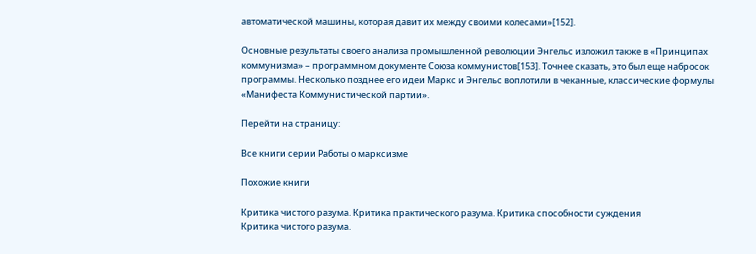автоматической машины, которая давит их между своими колесами»[152].

Основные результаты своего анализа промышленной революции Энгельс изложил также в «Принципах коммунизма» – программном документе Союза коммунистов[153]. Точнее сказать, это был еще набросок программы. Несколько позднее его идеи Маркс и Энгельс воплотили в чеканные, классические формулы «Манифеста Коммунистической партии».

Перейти на страницу:

Все книги серии Работы о марксизме

Похожие книги

Критика чистого разума. Критика практического разума. Критика способности суждения
Критика чистого разума.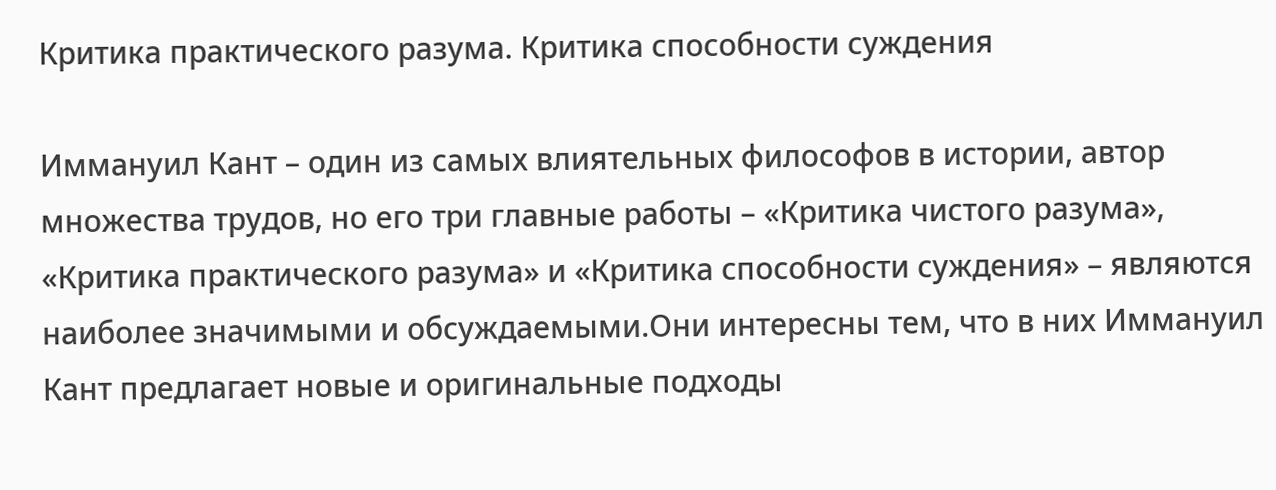Критика практического разума. Критика способности суждения

Иммануил Кант – один из самых влиятельных философов в истории, автор множества трудов, но его три главные работы – «Критика чистого разума», «Критика практического разума» и «Критика способности суждения» – являются наиболее значимыми и обсуждаемыми.Они интересны тем, что в них Иммануил Кант предлагает новые и оригинальные подходы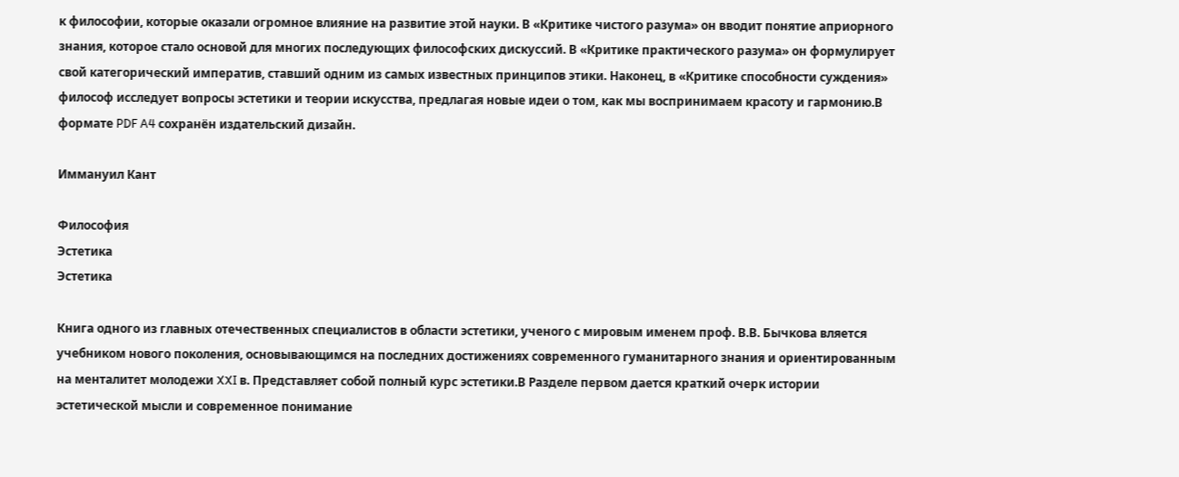к философии, которые оказали огромное влияние на развитие этой науки. В «Критике чистого разума» он вводит понятие априорного знания, которое стало основой для многих последующих философских дискуссий. В «Критике практического разума» он формулирует свой категорический императив, ставший одним из самых известных принципов этики. Наконец, в «Критике способности суждения» философ исследует вопросы эстетики и теории искусства, предлагая новые идеи о том, как мы воспринимаем красоту и гармонию.В формате PDF A4 сохранён издательский дизайн.

Иммануил Кант

Философия
Эстетика
Эстетика

Книга одного из главных отечественных специалистов в области эстетики, ученого с мировым именем проф. В.В. Бычкова вляется учебником нового поколения, основывающимся на последних достижениях современного гуманитарного знания и ориентированным на менталитет молодежи XXI в. Представляет собой полный курс эстетики.В Разделе первом дается краткий очерк истории эстетической мысли и современное понимание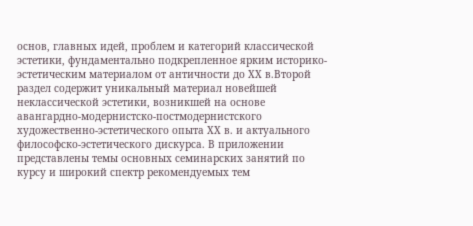основ, главных идей, проблем и категорий классической эстетики, фундаментально подкрепленное ярким историко-эстетическим материалом от античности до ХХ в.Второй раздел содержит уникальный материал новейшей неклассической эстетики, возникшей на основе авангардно-модернистско-постмодернистского художественно-эстетического опыта ХХ в. и актуального философско-эстетического дискурса. В приложении представлены темы основных семинарских занятий по курсу и широкий спектр рекомендуемых тем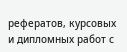рефератов, курсовых и дипломных работ с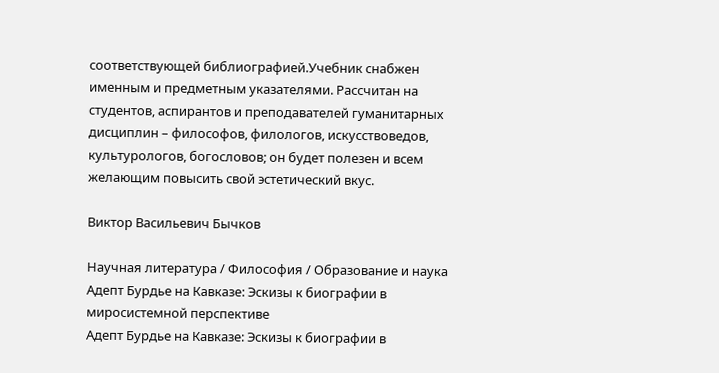соответствующей библиографией.Учебник снабжен именным и предметным указателями. Рассчитан на студентов, аспирантов и преподавателей гуманитарных дисциплин – философов, филологов, искусствоведов, культурологов, богословов; он будет полезен и всем желающим повысить свой эстетический вкус.

Виктор Васильевич Бычков

Научная литература / Философия / Образование и наука
Адепт Бурдье на Кавказе: Эскизы к биографии в миросистемной перспективе
Адепт Бурдье на Кавказе: Эскизы к биографии в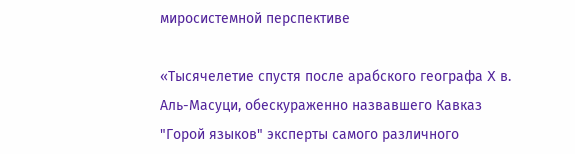миросистемной перспективе

«Тысячелетие спустя после арабского географа X в. Аль-Масуци, обескураженно назвавшего Кавказ "Горой языков" эксперты самого различного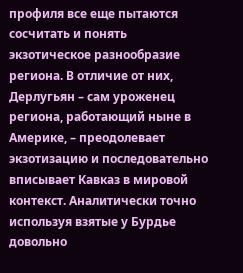профиля все еще пытаются сосчитать и понять экзотическое разнообразие региона. В отличие от них, Дерлугьян – сам уроженец региона, работающий ныне в Америке, – преодолевает экзотизацию и последовательно вписывает Кавказ в мировой контекст. Аналитически точно используя взятые у Бурдье довольно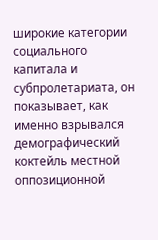широкие категории социального капитала и субпролетариата, он показывает, как именно взрывался демографический коктейль местной оппозиционной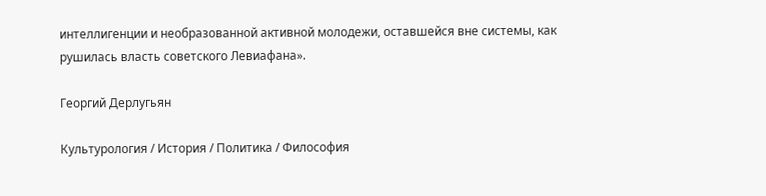интеллигенции и необразованной активной молодежи, оставшейся вне системы, как рушилась власть советского Левиафана».

Георгий Дерлугьян

Культурология / История / Политика / Философия